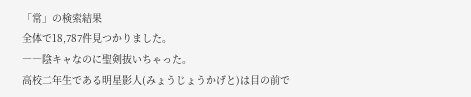「常」の検索結果
全体で18,787件見つかりました。
――陰キャなのに聖剣抜いちゃった。
高校二年生である明星影人(みょうじょうかげと)は目の前で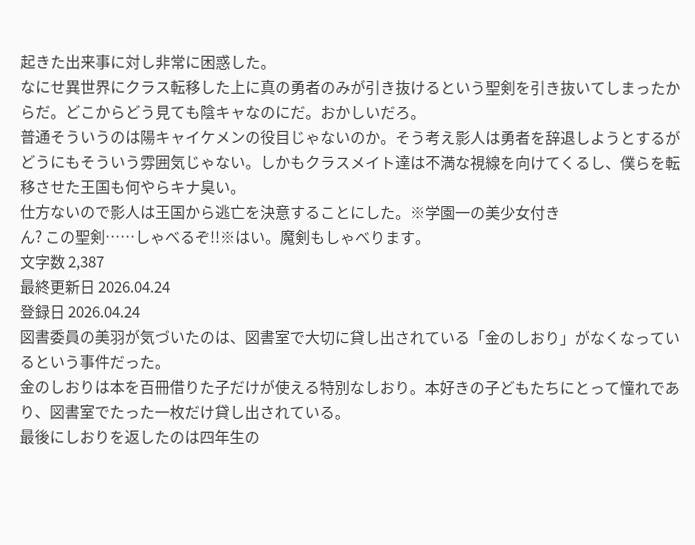起きた出来事に対し非常に困惑した。
なにせ異世界にクラス転移した上に真の勇者のみが引き抜けるという聖剣を引き抜いてしまったからだ。どこからどう見ても陰キャなのにだ。おかしいだろ。
普通そういうのは陽キャイケメンの役目じゃないのか。そう考え影人は勇者を辞退しようとするがどうにもそういう雰囲気じゃない。しかもクラスメイト達は不満な視線を向けてくるし、僕らを転移させた王国も何やらキナ臭い。
仕方ないので影人は王国から逃亡を決意することにした。※学園一の美少女付き
ん? この聖剣……しゃべるぞ!!※はい。魔剣もしゃべります。
文字数 2,387
最終更新日 2026.04.24
登録日 2026.04.24
図書委員の美羽が気づいたのは、図書室で大切に貸し出されている「金のしおり」がなくなっているという事件だった。
金のしおりは本を百冊借りた子だけが使える特別なしおり。本好きの子どもたちにとって憧れであり、図書室でたった一枚だけ貸し出されている。
最後にしおりを返したのは四年生の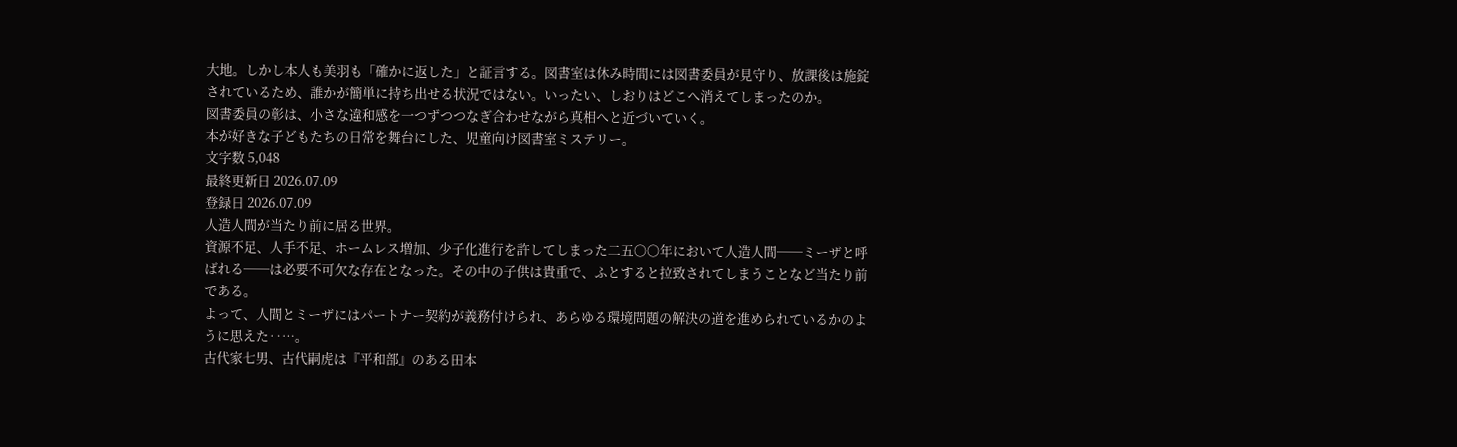大地。しかし本人も美羽も「確かに返した」と証言する。図書室は休み時間には図書委員が見守り、放課後は施錠されているため、誰かが簡単に持ち出せる状況ではない。いったい、しおりはどこへ消えてしまったのか。
図書委員の彰は、小さな違和感を一つずつつなぎ合わせながら真相へと近づいていく。
本が好きな子どもたちの日常を舞台にした、児童向け図書室ミステリー。
文字数 5,048
最終更新日 2026.07.09
登録日 2026.07.09
人造人間が当たり前に居る世界。
資源不足、人手不足、ホームレス増加、少子化進行を許してしまった二五〇〇年において人造人間──ミーザと呼ばれる──は必要不可欠な存在となった。その中の子供は貴重で、ふとすると拉致されてしまうことなど当たり前である。
よって、人間とミーザにはパートナー契約が義務付けられ、あらゆる環境問題の解決の道を進められているかのように思えた‥…。
古代家七男、古代嗣虎は『平和部』のある田本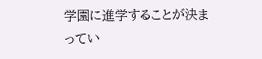学園に進学することが決まってい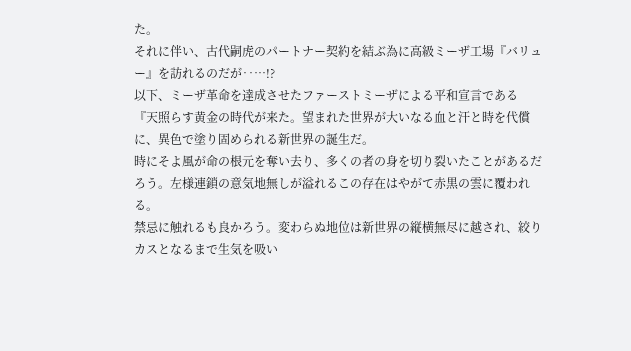た。
それに伴い、古代嗣虎のパートナー契約を結ぶ為に高級ミーザ工場『バリュー』を訪れるのだが‥…!?
以下、ミーザ革命を達成させたファーストミーザによる平和宣言である
『天照らす黄金の時代が来た。望まれた世界が大いなる血と汗と時を代償に、異色で塗り固められる新世界の誕生だ。
時にそよ風が命の根元を奪い去り、多くの者の身を切り裂いたことがあるだろう。左様連鎖の意気地無しが溢れるこの存在はやがて赤黒の雲に覆われる。
禁忌に触れるも良かろう。変わらぬ地位は新世界の縦横無尽に越され、絞りカスとなるまで生気を吸い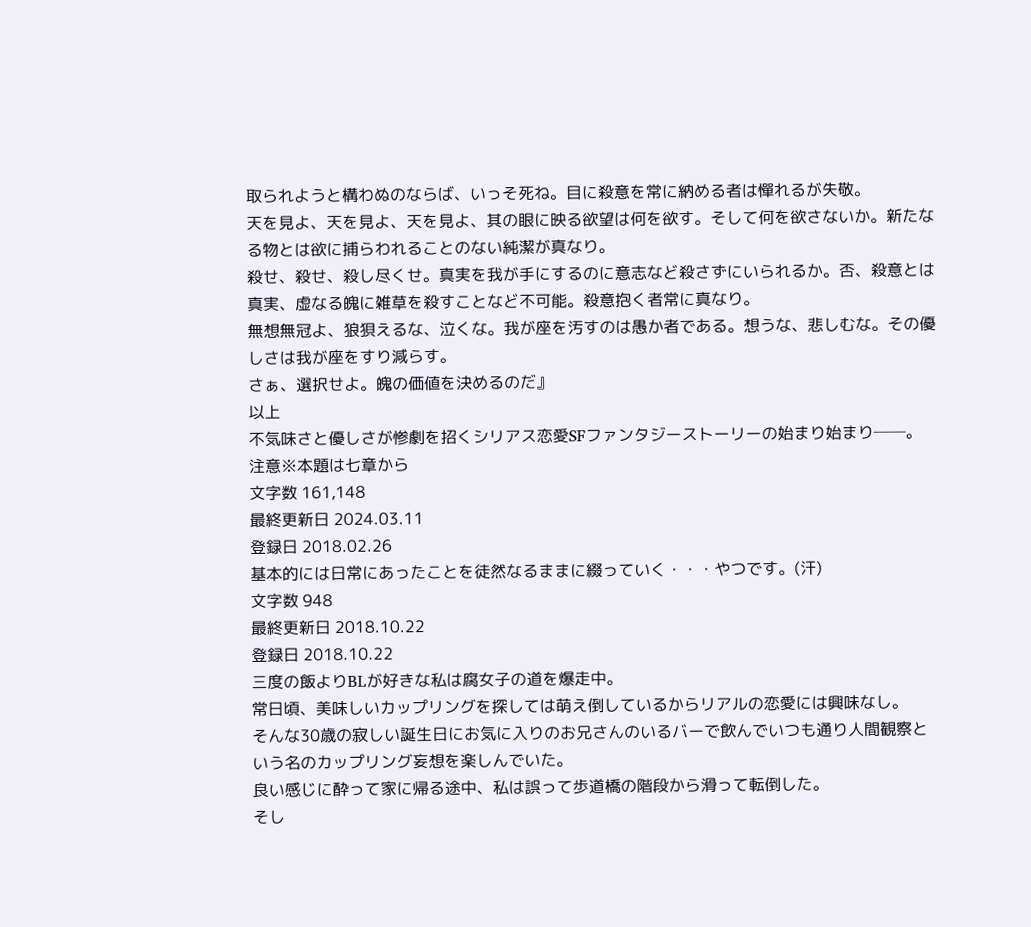取られようと構わぬのならば、いっそ死ね。目に殺意を常に納める者は憚れるが失敬。
天を見よ、天を見よ、天を見よ、其の眼に映る欲望は何を欲す。そして何を欲さないか。新たなる物とは欲に捕らわれることのない純潔が真なり。
殺せ、殺せ、殺し尽くせ。真実を我が手にするのに意志など殺さずにいられるか。否、殺意とは真実、虚なる魄に雑草を殺すことなど不可能。殺意抱く者常に真なり。
無想無冠よ、狼狽えるな、泣くな。我が座を汚すのは愚か者である。想うな、悲しむな。その優しさは我が座をすり減らす。
さぁ、選択せよ。魄の価値を決めるのだ』
以上
不気味さと優しさが惨劇を招くシリアス恋愛SFファンタジーストーリーの始まり始まり──。
注意※本題は七章から
文字数 161,148
最終更新日 2024.03.11
登録日 2018.02.26
基本的には日常にあったことを徒然なるままに綴っていく・・・やつです。(汗)
文字数 948
最終更新日 2018.10.22
登録日 2018.10.22
三度の飯よりBLが好きな私は腐女子の道を爆走中。
常日頃、美味しいカップリングを探しては萌え倒しているからリアルの恋愛には興味なし。
そんな30歳の寂しい誕生日にお気に入りのお兄さんのいるバーで飲んでいつも通り人間観察という名のカップリング妄想を楽しんでいた。
良い感じに酔って家に帰る途中、私は誤って歩道橋の階段から滑って転倒した。
そし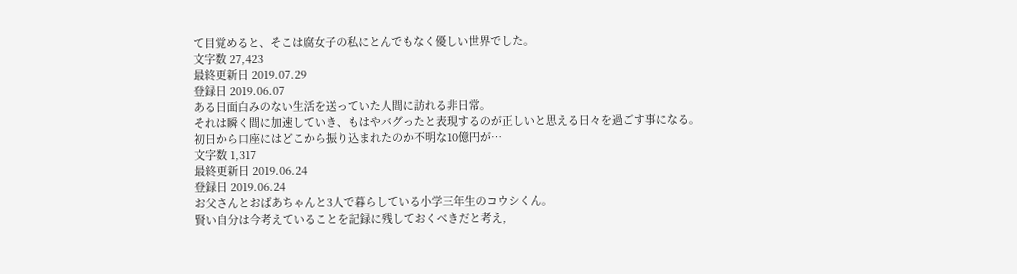て目覚めると、そこは腐女子の私にとんでもなく優しい世界でした。
文字数 27,423
最終更新日 2019.07.29
登録日 2019.06.07
ある日面白みのない生活を送っていた人間に訪れる非日常。
それは瞬く間に加速していき、もはやバグったと表現するのが正しいと思える日々を過ごす事になる。
初日から口座にはどこから振り込まれたのか不明な10億円が…
文字数 1,317
最終更新日 2019.06.24
登録日 2019.06.24
お父さんとおばあちゃんと3人で暮らしている小学三年生のコウシくん。
賢い自分は今考えていることを記録に残しておくべきだと考え,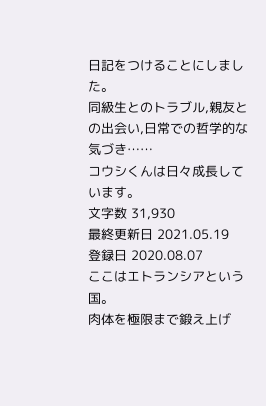日記をつけることにしました。
同級生とのトラブル,親友との出会い,日常での哲学的な気づき……
コウシくんは日々成長しています。
文字数 31,930
最終更新日 2021.05.19
登録日 2020.08.07
ここはエトランシアという国。
肉体を極限まで鍛え上げ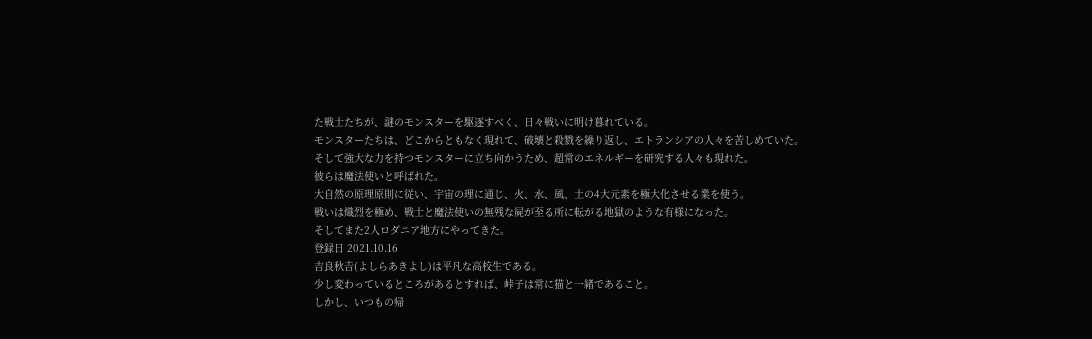た戦士たちが、謎のモンスターを駆逐すべく、日々戦いに明け暮れている。
モンスターたちは、どこからともなく現れて、破壊と殺戮を繰り返し、エトランシアの人々を苦しめていた。
そして強大な力を持つモンスターに立ち向かうため、超常のエネルギーを研究する人々も現れた。
彼らは魔法使いと呼ばれた。
大自然の原理原則に従い、宇宙の理に通じ、火、水、風、土の4大元素を極大化させる業を使う。
戦いは熾烈を極め、戦士と魔法使いの無残な屍が至る所に転がる地獄のような有様になった。
そしてまた2人ロダニア地方にやってきた。
登録日 2021.10.16
吉良秋𠮷(よしらあきよし)は平凡な高校生である。
少し変わっているところがあるとすれば、峠子は常に猫と一緒であること。
しかし、いつもの帰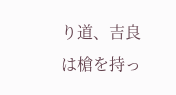り道、吉良は槍を持っ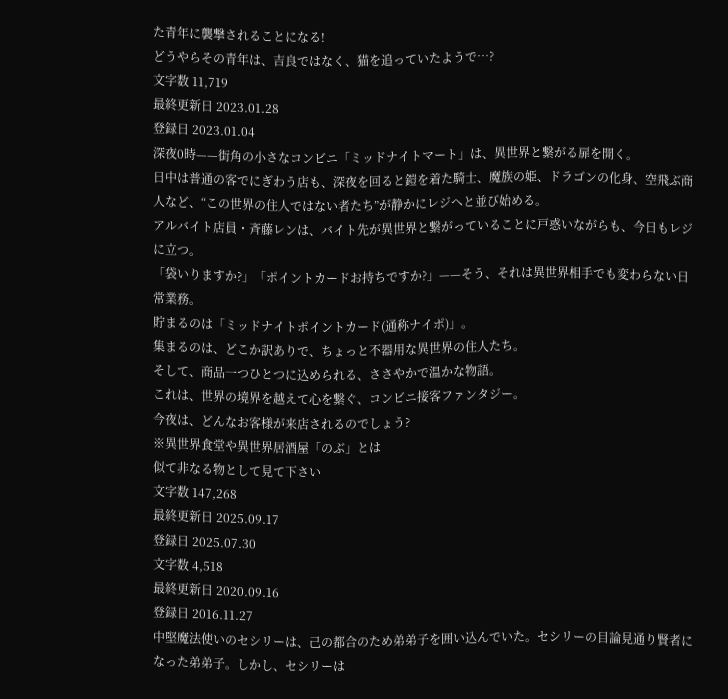た青年に襲撃されることになる!
どうやらその青年は、吉良ではなく、猫を追っていたようで…?
文字数 11,719
最終更新日 2023.01.28
登録日 2023.01.04
深夜0時——街角の小さなコンビニ「ミッドナイトマート」は、異世界と繋がる扉を開く。
日中は普通の客でにぎわう店も、深夜を回ると鎧を着た騎士、魔族の姫、ドラゴンの化身、空飛ぶ商人など、“この世界の住人ではない者たち”が静かにレジへと並び始める。
アルバイト店員・斉藤レンは、バイト先が異世界と繋がっていることに戸惑いながらも、今日もレジに立つ。
「袋いりますか?」「ポイントカードお持ちですか?」——そう、それは異世界相手でも変わらない日常業務。
貯まるのは「ミッドナイトポイントカード(通称ナイポ)」。
集まるのは、どこか訳ありで、ちょっと不器用な異世界の住人たち。
そして、商品一つひとつに込められる、ささやかで温かな物語。
これは、世界の境界を越えて心を繋ぐ、コンビニ接客ファンタジー。
今夜は、どんなお客様が来店されるのでしょう?
※異世界食堂や異世界居酒屋「のぶ」とは
似て非なる物として見て下さい
文字数 147,268
最終更新日 2025.09.17
登録日 2025.07.30
文字数 4,518
最終更新日 2020.09.16
登録日 2016.11.27
中堅魔法使いのセシリーは、己の都合のため弟弟子を囲い込んでいた。セシリーの目論見通り賢者になった弟弟子。しかし、セシリーは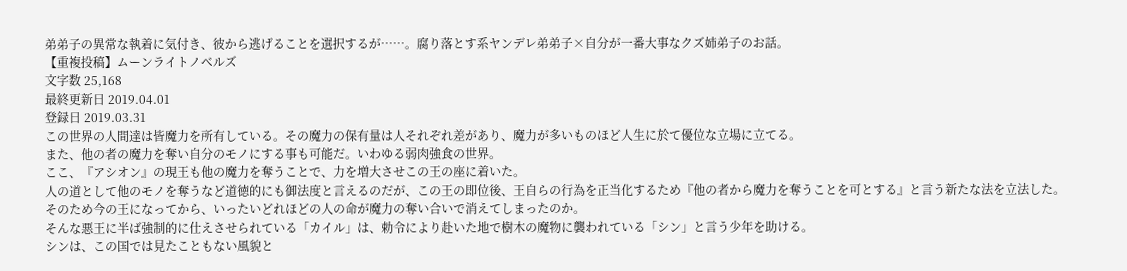弟弟子の異常な執着に気付き、彼から逃げることを選択するが……。腐り落とす系ヤンデレ弟弟子×自分が一番大事なクズ姉弟子のお話。
【重複投稿】ムーンライトノベルズ
文字数 25,168
最終更新日 2019.04.01
登録日 2019.03.31
この世界の人間達は皆魔力を所有している。その魔力の保有量は人それぞれ差があり、魔力が多いものほど人生に於て優位な立場に立てる。
また、他の者の魔力を奪い自分のモノにする事も可能だ。いわゆる弱肉強食の世界。
ここ、『アシオン』の現王も他の魔力を奪うことで、力を増大させこの王の座に着いた。
人の道として他のモノを奪うなど道徳的にも御法度と言えるのだが、この王の即位後、王自らの行為を正当化するため『他の者から魔力を奪うことを可とする』と言う新たな法を立法した。
そのため今の王になってから、いったいどれほどの人の命が魔力の奪い合いで消えてしまったのか。
そんな悪王に半ば強制的に仕えさせられている「カイル」は、勅令により赴いた地で樹木の魔物に襲われている「シン」と言う少年を助ける。
シンは、この国では見たこともない風貌と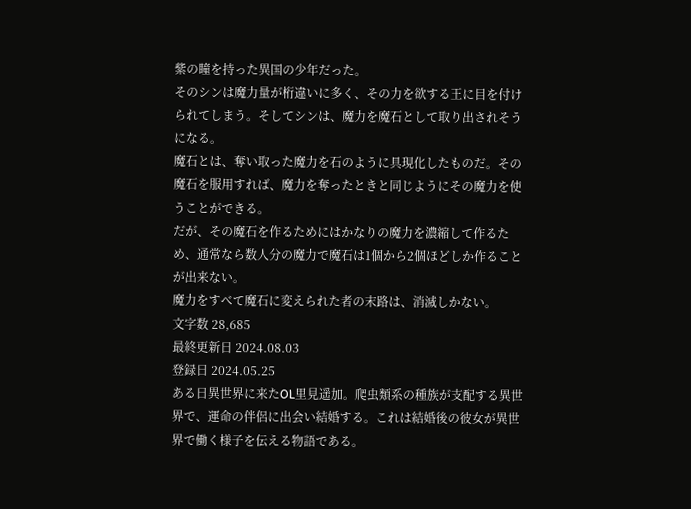紫の瞳を持った異国の少年だった。
そのシンは魔力量が桁違いに多く、その力を欲する王に目を付けられてしまう。そしてシンは、魔力を魔石として取り出されそうになる。
魔石とは、奪い取った魔力を石のように具現化したものだ。その魔石を服用すれば、魔力を奪ったときと同じようにその魔力を使うことができる。
だが、その魔石を作るためにはかなりの魔力を濃縮して作るため、通常なら数人分の魔力で魔石は1個から2個ほどしか作ることが出来ない。
魔力をすべて魔石に変えられた者の末路は、消滅しかない。
文字数 28,685
最終更新日 2024.08.03
登録日 2024.05.25
ある日異世界に来たOL里見遥加。爬虫類系の種族が支配する異世界で、運命の伴侶に出会い結婚する。これは結婚後の彼女が異世界で働く様子を伝える物語である。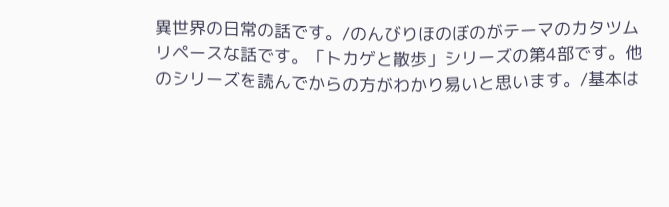異世界の日常の話です。/のんびりほのぼのがテーマのカタツムリペースな話です。「トカゲと散歩」シリーズの第4部です。他のシリーズを読んでからの方がわかり易いと思います。/基本は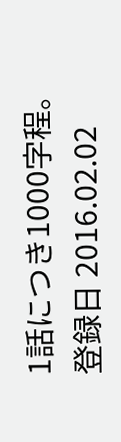1話につき1000字程。
登録日 2016.02.02